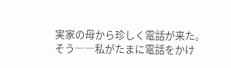実家の母から珍しく電話が来た。
そう――私がたまに電話をかけ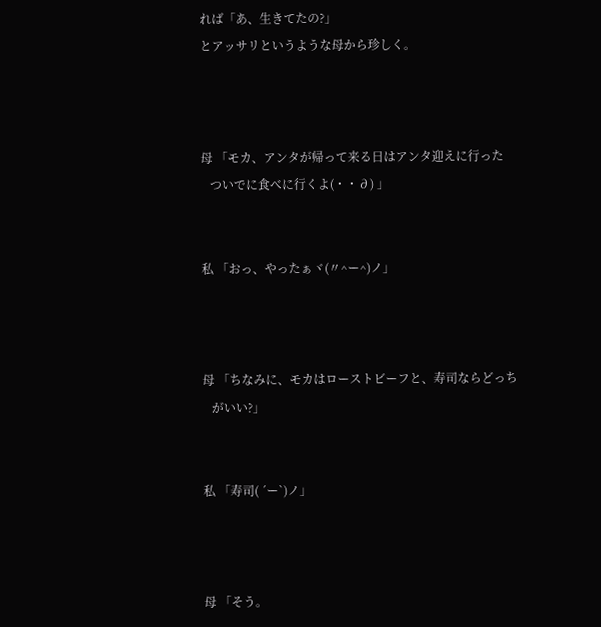れば「あ、生きてたの?」
とアッサリというような母から珍しく。



母 「モカ、アンタが帰って来る日はアンタ迎えに行った
   ついでに食べに行くよ(・・∂) 」


私 「おっ、やったぁヾ(〃^ー^)ノ」



母 「ちなみに、モカはローストビーフと、寿司ならどっち
   がいい?」


私 「寿司( ´ー`)ノ」



母 「そう。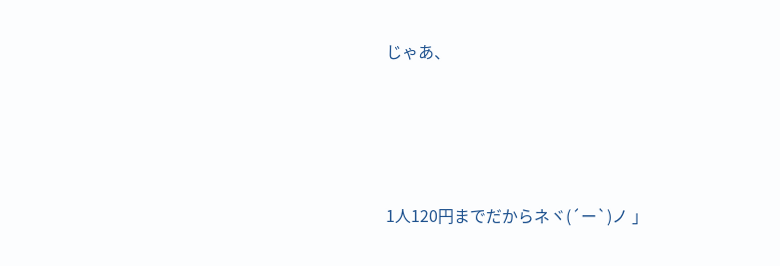じゃあ、




1人120円までだからネヾ(´ー`)ノ 」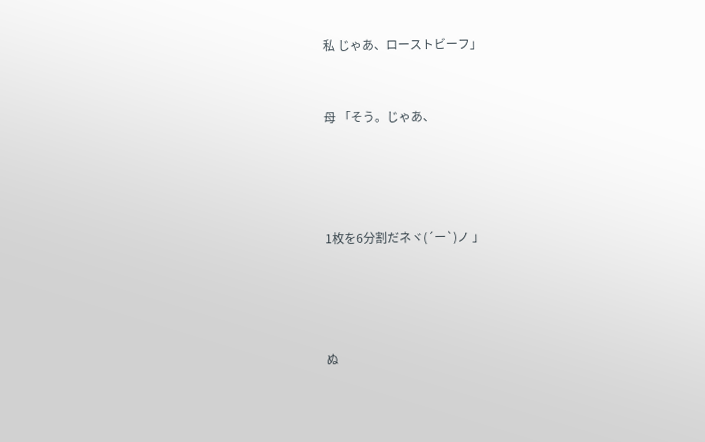私 じゃあ、ローストビーフ」


母 「そう。じゃあ、




1枚を6分割だネヾ(´ー`)ノ 」




ぬ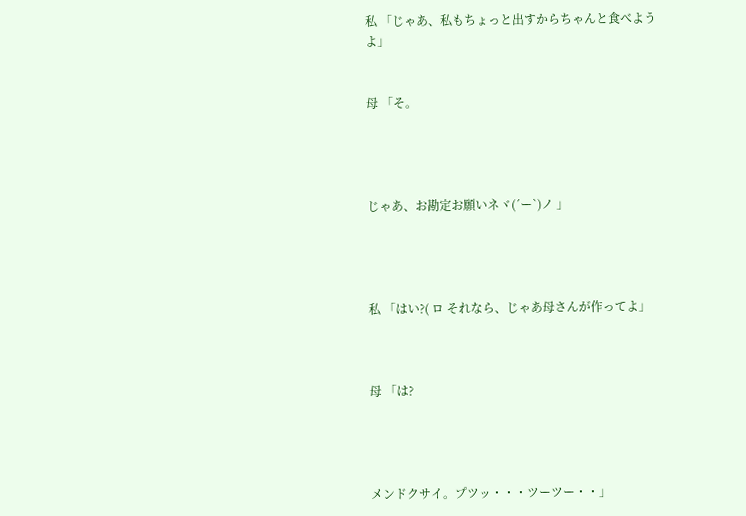私 「じゃあ、私もちょっと出すからちゃんと食べようよ」


母 「そ。




じゃあ、お勘定お願いネヾ(´ー`)ノ 」




私 「はい?( ロ それなら、じゃあ母さんが作ってよ」



母 「は?




メンドクサイ。プツッ・・・ツーツー・・」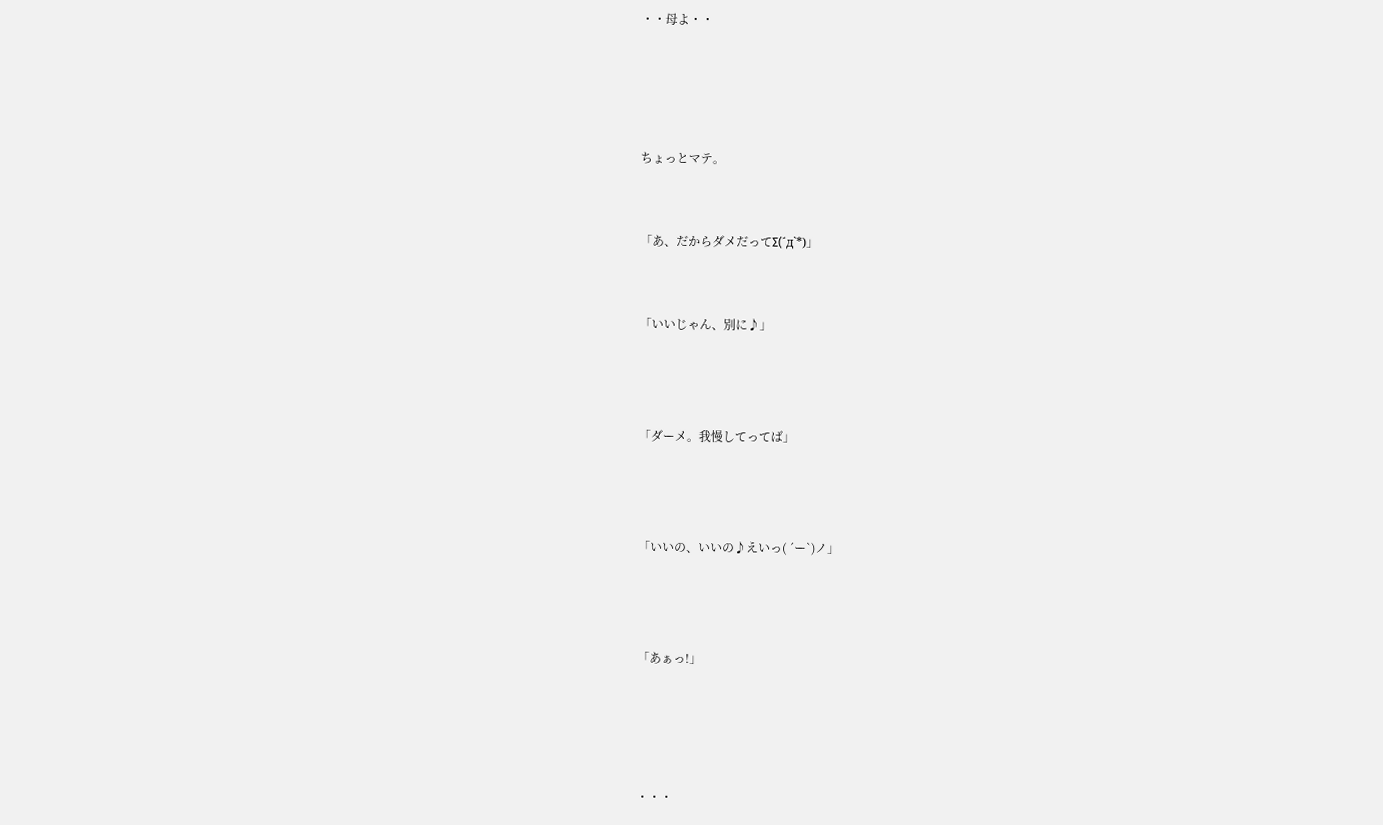・・母よ・・




ちょっとマテ。


「あ、だからダメだってΣ(´д`*)」


「いいじゃん、別に♪」



「ダーメ。我慢してってば」



「いいの、いいの♪えいっ( ´ー`)ノ」



「あぁっ!」




・・・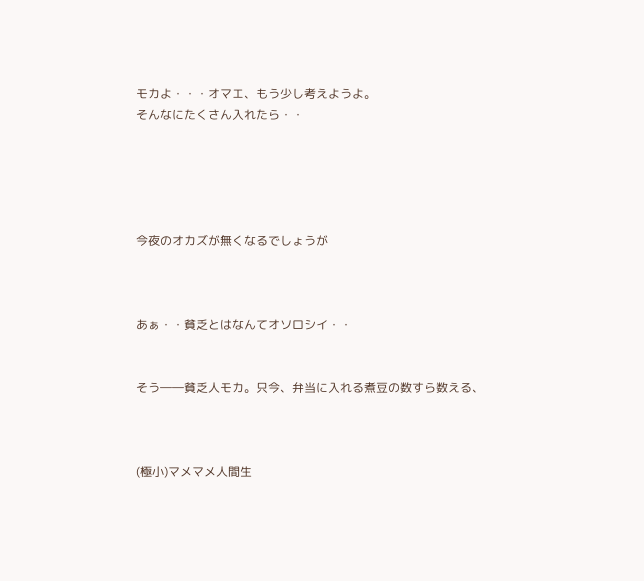モカよ・・・オマエ、もう少し考えようよ。
そんなにたくさん入れたら・・





今夜のオカズが無くなるでしょうが



あぁ・・貧乏とはなんてオソロシイ・・


そう――貧乏人モカ。只今、弁当に入れる煮豆の数すら数える、



(極小)マメマメ人間生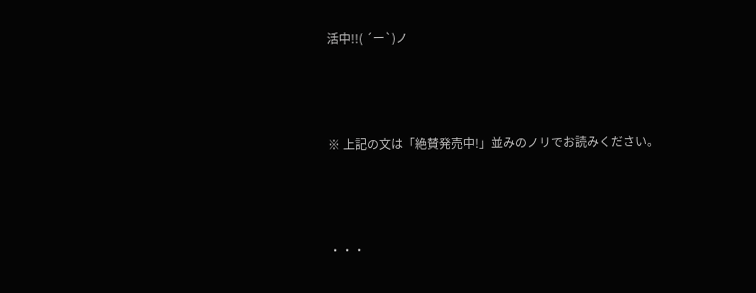活中!!( ´ー`)ノ



※ 上記の文は「絶賛発売中!」並みのノリでお読みください。



・・・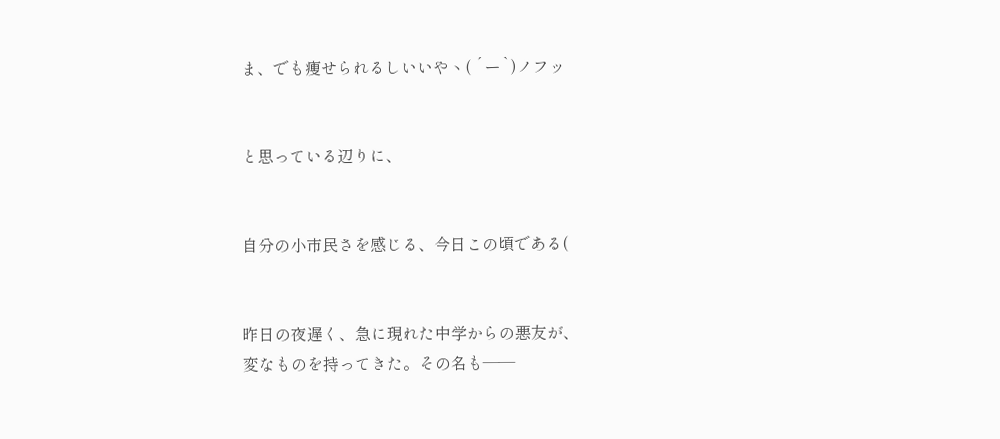ま、でも痩せられるしいいやヽ( ´ー`)ノフッ


と思っている辺りに、


自分の小市民さを感じる、今日この頃である(


昨日の夜遅く、急に現れた中学からの悪友が、
変なものを持ってきた。その名も――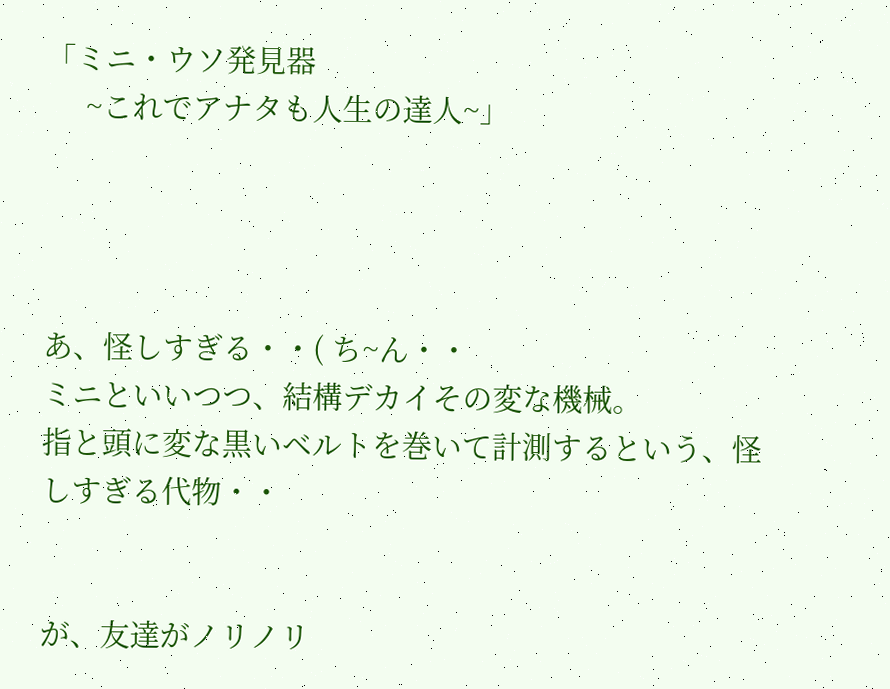「ミニ・ウソ発見器
     ~これでアナタも人生の達人~」




あ、怪しすぎる・・( ち~ん・・
ミニといいつつ、結構デカイその変な機械。
指と頭に変な黒いベルトを巻いて計測するという、怪しすぎる代物・・


が、友達がノリノリ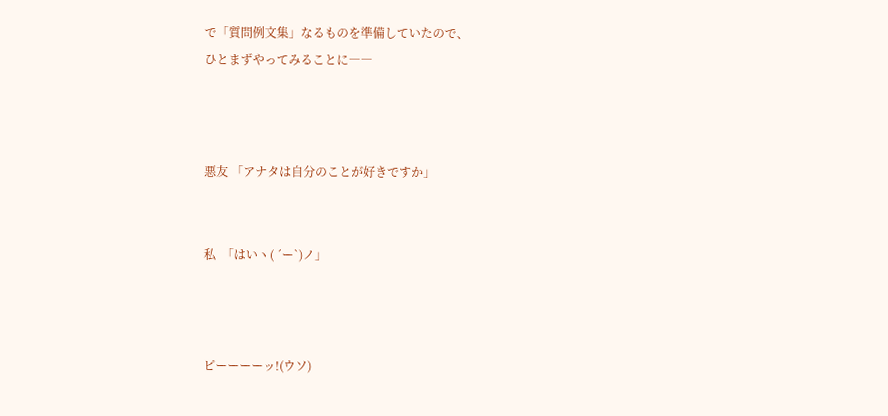で「質問例文集」なるものを準備していたので、
ひとまずやってみることに――



悪友 「アナタは自分のことが好きですか」


私  「はいヽ( ´ー`)ノ」



ピーーーーッ!(ウソ)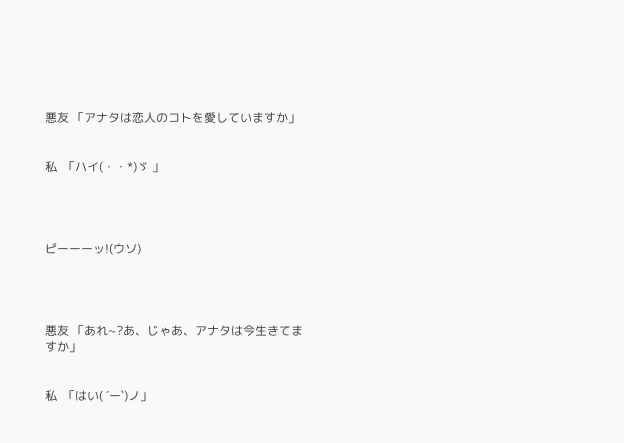悪友 「アナタは恋人のコトを愛していますか」


私  「ハイ(・・*)ゞ 」




ピーーーッ!(ウソ)




悪友 「あれ~?あ、じゃあ、アナタは今生きてますか」


私  「はい( ´ー`)ノ」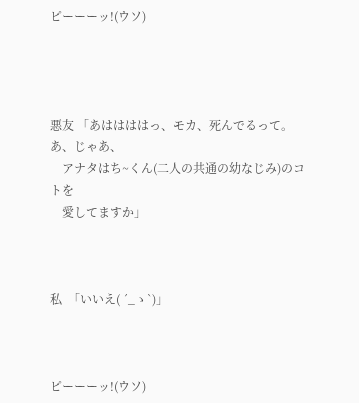ピーーーッ!(ウソ)




悪友 「あははははっ、モカ、死んでるって。あ、じゃあ、
    アナタはち~くん(二人の共通の幼なじみ)のコトを
    愛してますか」



私  「いいえ( ´_ゝ`)」



ピーーーッ!(ウソ)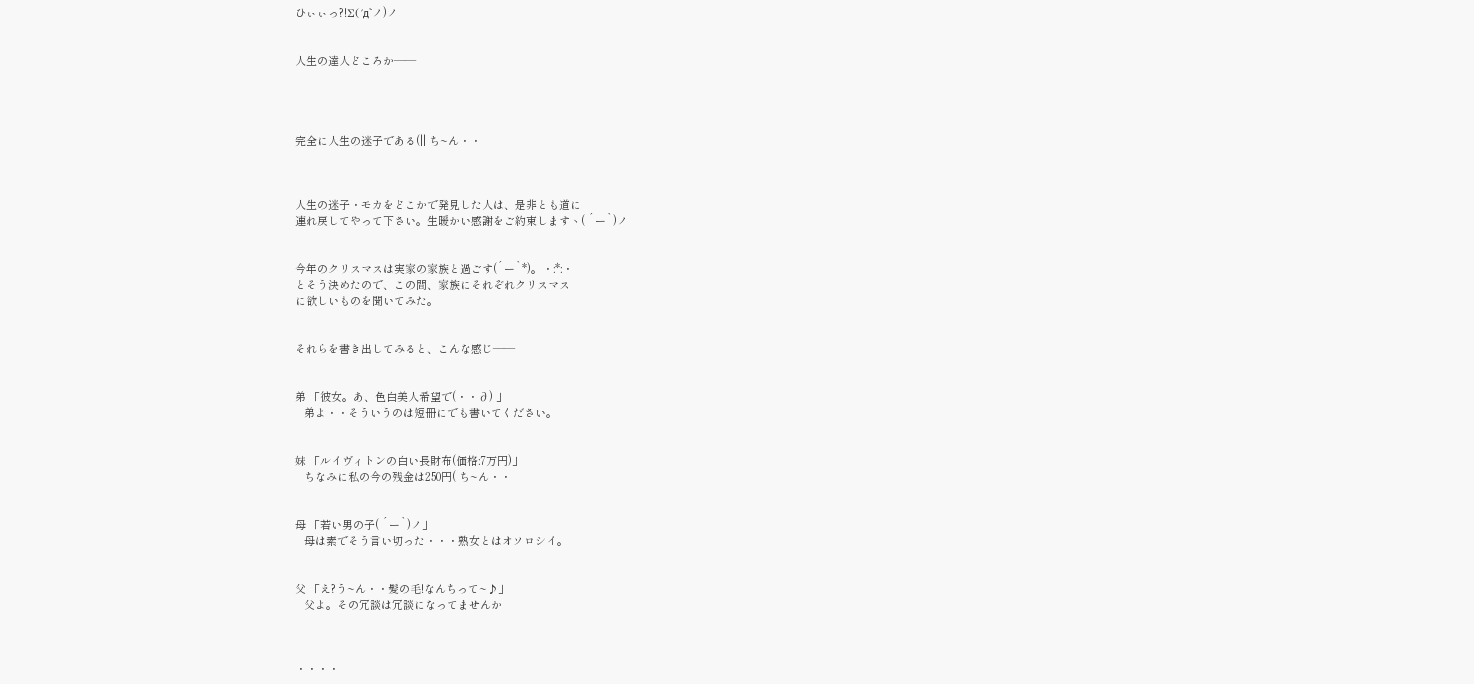ひぃぃっ?!Σ(´д`ノ)ノ


人生の達人どころか――




完全に人生の迷子である(|| ち~ん・・



人生の迷子・モカをどこかで発見した人は、是非とも道に
連れ戻してやって下さい。生暖かい感謝をご約束しますヽ( ´ー`)ノ


今年のクリスマスは実家の家族と過ごす(´ー`*)。・:*:・
とそう決めたので、この間、家族にそれぞれクリスマス
に欲しいものを聞いてみた。


それらを書き出してみると、こんな感じ――


弟 「彼女。あ、色白美人希望で(・・∂) 」
   弟よ・・そういうのは短冊にでも書いてください。


妹 「ルイヴィトンの白い長財布(価格:7万円)」
   ちなみに私の今の残金は250円( ち~ん・・


母 「若い男の子( ´ー`)ノ」
   母は素でそう言い切った・・・熟女とはオソロシイ。


父 「え?う~ん・・髪の毛!なんちって~♪」
   父よ。その冗談は冗談になってませんか



・・・・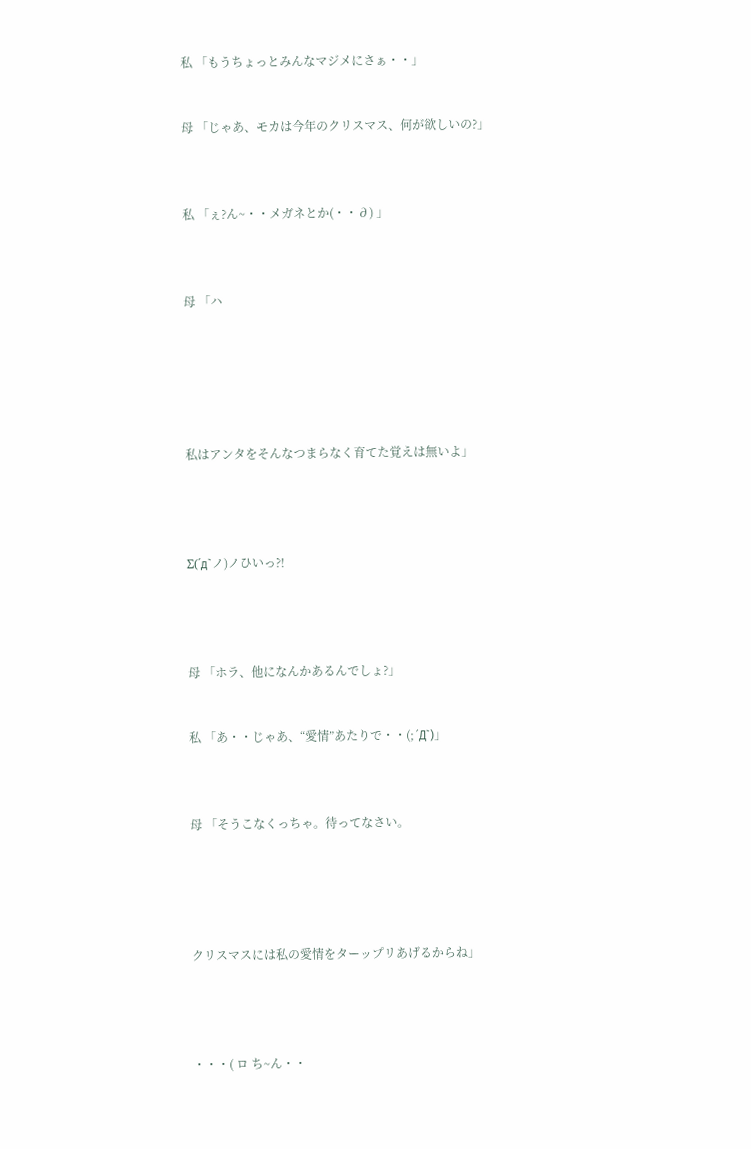私 「もうちょっとみんなマジメにさぁ・・」


母 「じゃあ、モカは今年のクリスマス、何が欲しいの?」



私 「ぇ?ん~・・メガネとか(・・∂) 」



母 「ハ






私はアンタをそんなつまらなく育てた覚えは無いよ」




Σ(´д`ノ)ノひいっ?!




母 「ホラ、他になんかあるんでしょ?」


私 「あ・・じゃあ、“愛情”あたりで・・(;´Д`)」



母 「そうこなくっちゃ。待ってなさい。





クリスマスには私の愛情をターップリあげるからね」




・・・( ロ ち~ん・・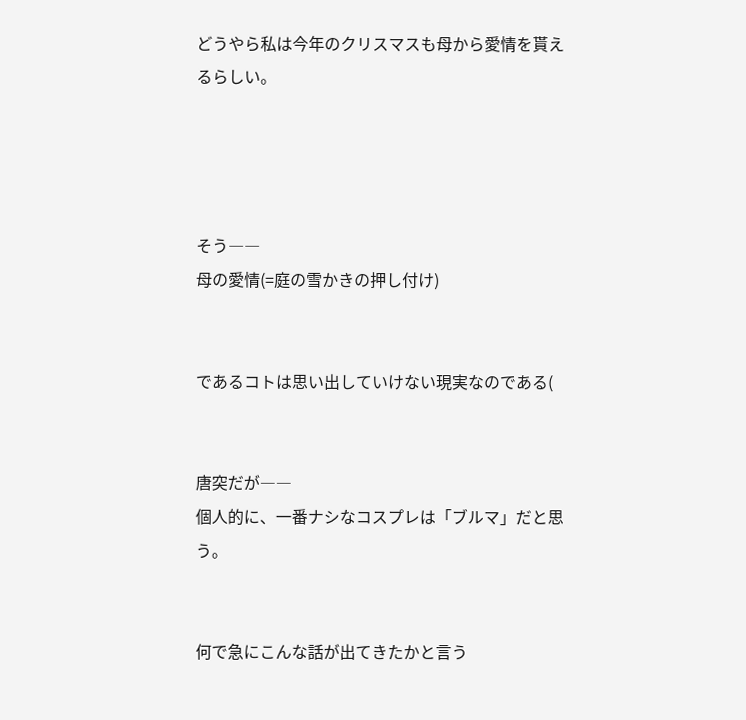どうやら私は今年のクリスマスも母から愛情を貰えるらしい。




そう――
母の愛情(=庭の雪かきの押し付け)


であるコトは思い出していけない現実なのである(


唐突だが――
個人的に、一番ナシなコスプレは「ブルマ」だと思う。


何で急にこんな話が出てきたかと言う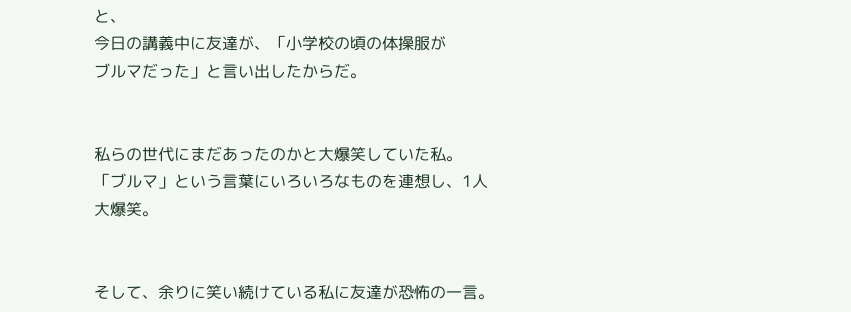と、
今日の講義中に友達が、「小学校の頃の体操服が
ブルマだった」と言い出したからだ。


私らの世代にまだあったのかと大爆笑していた私。
「ブルマ」という言葉にいろいろなものを連想し、1人
大爆笑。


そして、余りに笑い続けている私に友達が恐怖の一言。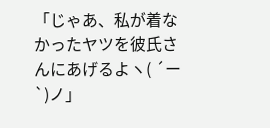「じゃあ、私が着なかったヤツを彼氏さんにあげるよヽ( ´ー`)ノ」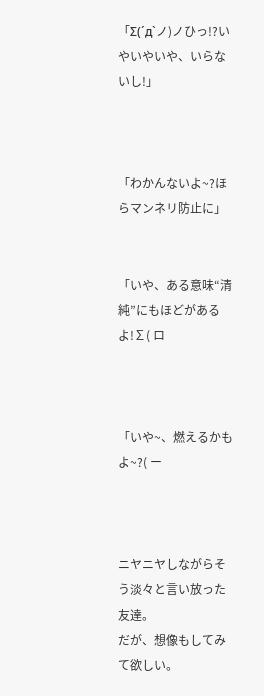「Σ(´д`ノ)ノひっ!?いやいやいや、いらないし!」



「わかんないよ~?ほらマンネリ防止に」


「いや、ある意味“清純”にもほどがあるよ!∑( ロ



「いや~、燃えるかもよ~?( ー



ニヤニヤしながらそう淡々と言い放った友達。
だが、想像もしてみて欲しい。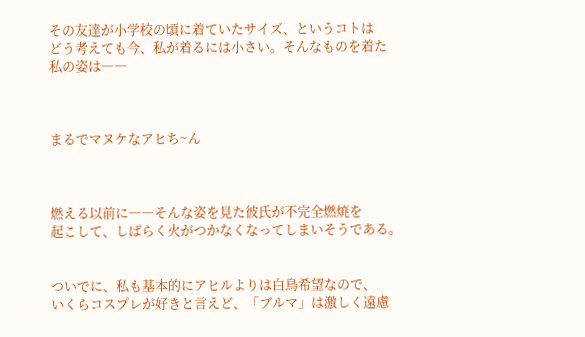その友達が小学校の頃に着ていたサイズ、というコトは
どう考えても今、私が着るには小さい。そんなものを着た
私の姿は――



まるでマヌケなアヒち~ん



燃える以前に――そんな姿を見た彼氏が不完全燃焼を
起こして、しばらく火がつかなくなってしまいそうである。


ついでに、私も基本的にアヒルよりは白鳥希望なので、
いくらコスプレが好きと言えど、「ブルマ」は激しく遠慮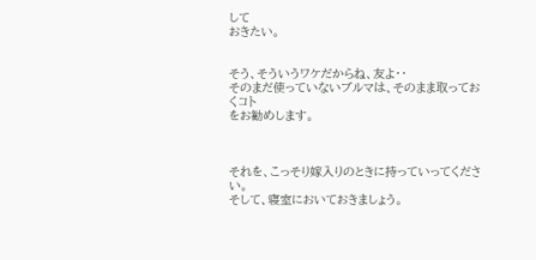して
おきたい。


そう、そういうワケだからね、友よ・・
そのまだ使っていないブルマは、そのまま取っておくコト
をお勧めします。



それを、こっそり嫁入りのときに持っていってください。
そして、寝室においておきましょう。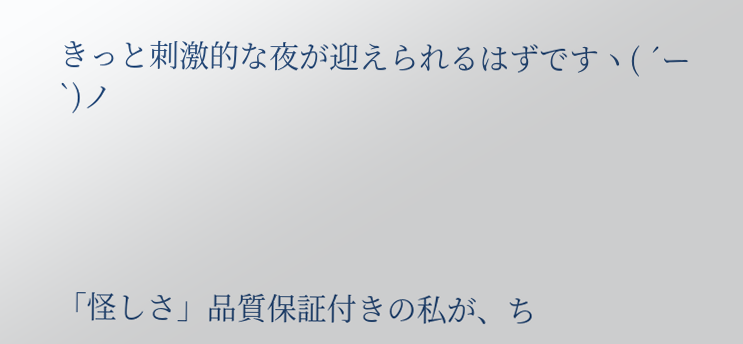きっと刺激的な夜が迎えられるはずですヽ( ´ー`)ノ




「怪しさ」品質保証付きの私が、ち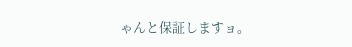ゃんと保証しますョ。